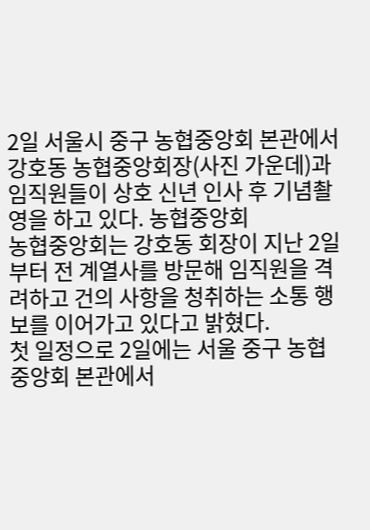2일 서울시 중구 농협중앙회 본관에서 강호동 농협중앙회장(사진 가운데)과 임직원들이 상호 신년 인사 후 기념촬영을 하고 있다. 농협중앙회
농협중앙회는 강호동 회장이 지난 2일부터 전 계열사를 방문해 임직원을 격려하고 건의 사항을 청취하는 소통 행보를 이어가고 있다고 밝혔다.
첫 일정으로 2일에는 서울 중구 농협중앙회 본관에서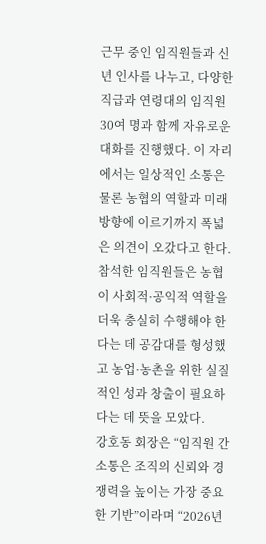근무 중인 임직원들과 신년 인사를 나누고, 다양한 직급과 연령대의 임직원 30여 명과 함께 자유로운 대화를 진행했다. 이 자리에서는 일상적인 소통은 물론 농협의 역할과 미래 방향에 이르기까지 폭넓은 의견이 오갔다고 한다.
참석한 임직원들은 농협이 사회적·공익적 역할을 더욱 충실히 수행해야 한다는 데 공감대를 형성했고 농업·농촌을 위한 실질적인 성과 창출이 필요하다는 데 뜻을 모았다.
강호동 회장은 “임직원 간 소통은 조직의 신뢰와 경쟁력을 높이는 가장 중요한 기반”이라며 “2026년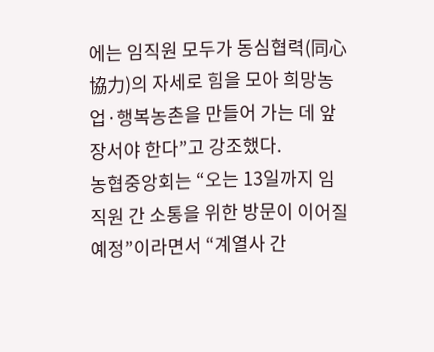에는 임직원 모두가 동심협력(同心協力)의 자세로 힘을 모아 희망농업·행복농촌을 만들어 가는 데 앞장서야 한다”고 강조했다.
농협중앙회는 “오는 13일까지 임직원 간 소통을 위한 방문이 이어질 예정”이라면서 “계열사 간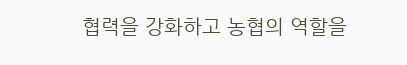협력을 강화하고 농협의 역할을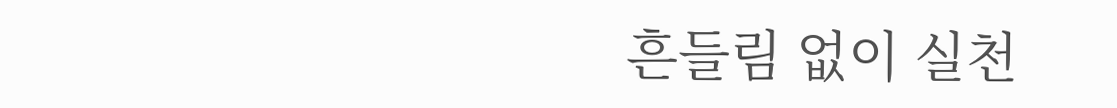흔들림 없이 실천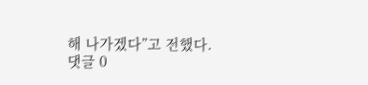해 나가겠다”고 전했다.
댓글 0